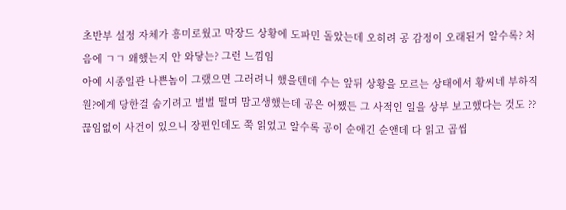초반부 설정 자체가 흥미로웠고 막장드 상황에 도파민 돌았는데 오히려 공 감정이 오래된거 알수록? 처음에 ㄱㄱ 왜했는지 안 와닿는? 그런 느낌임
아예 시종일관 나쁜놈이 그랬으면 그러려니 했을텐데 수는 앞뒤 상황을 모르는 상태에서 황씨네 부하직원?에게 당한걸 숨기려고 벌벌 떨며 맘고생했는데 공은 어쨌든 그 사적인 일을 상부 보고했다는 것도 ??
끊임없이 사건이 있으니 장편인데도 쭉 읽었고 알수록 공이 순애긴 순앤데 다 읽고 곱씹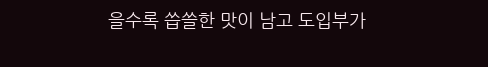을수록 씁쓸한 맛이 남고 도입부가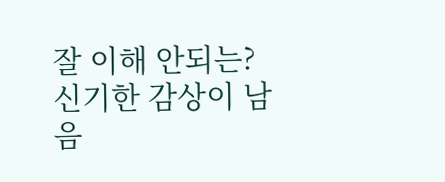잘 이해 안되는? 신기한 감상이 남음